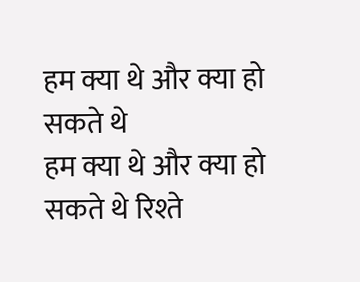हम क्या थे और क्या हो सकते थे
हम क्या थे और क्या हो सकते थे रिश्ते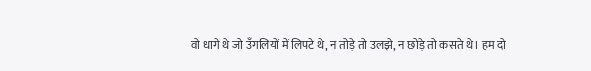वो धागे थे जो उँगलियों में लिपटे थे, न तोड़े तो उलझे, न छोड़े तो कसते थे। हम दो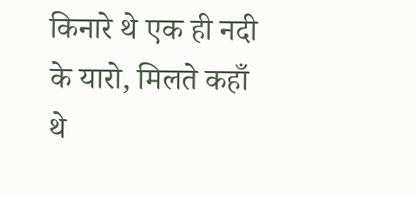किनारे थे एक ही नदी के यारो, मिलते कहाँ थे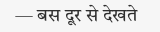— बस दूर से देखते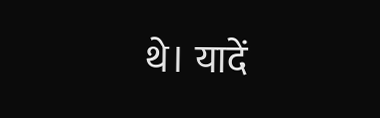थे। यादें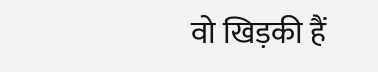वो खिड़की हैं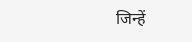जिन्हें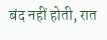बंद नहीं होती, रात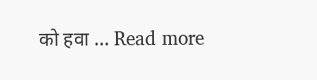को हवा … Read more